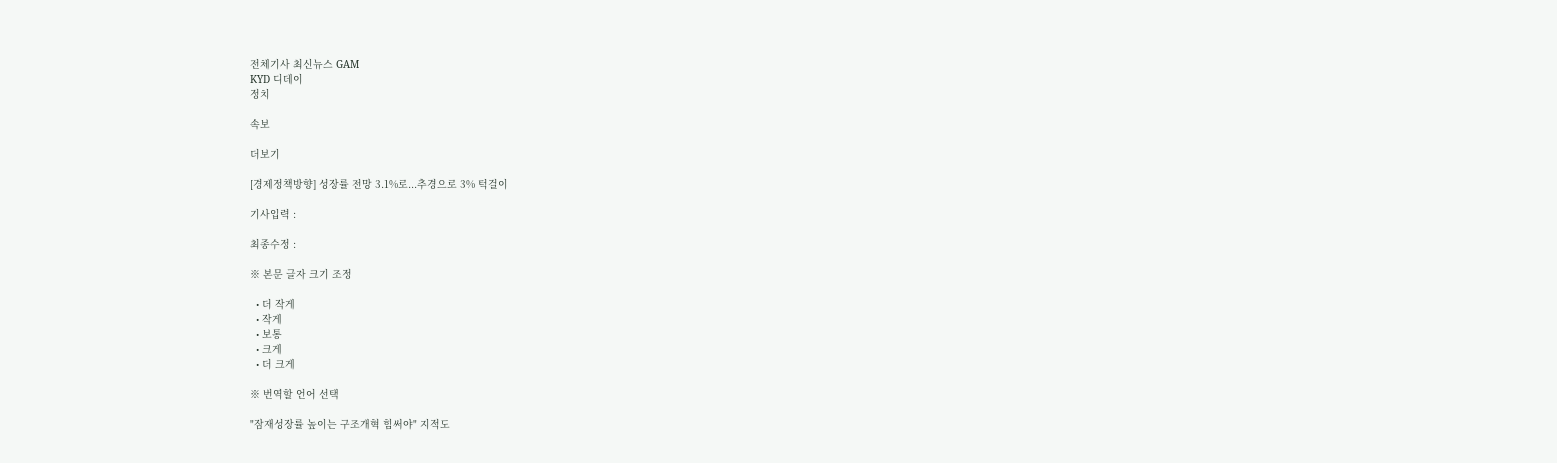전체기사 최신뉴스 GAM
KYD 디데이
정치

속보

더보기

[경제정책방향] 성장률 전망 3.1%로...추경으로 3% 턱걸이

기사입력 :

최종수정 :

※ 본문 글자 크기 조정

  • 더 작게
  • 작게
  • 보통
  • 크게
  • 더 크게

※ 번역할 언어 선택

"잠재성장률 높이는 구조개혁 힘써야" 지적도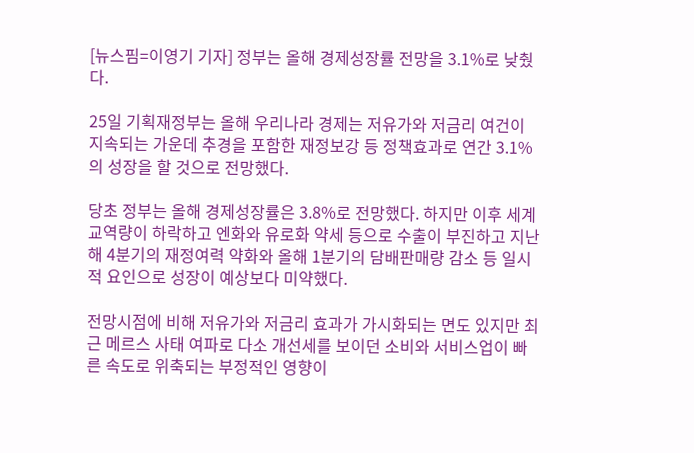[뉴스핌=이영기 기자] 정부는 올해 경제성장률 전망을 3.1%로 낮췄다.

25일 기획재정부는 올해 우리나라 경제는 저유가와 저금리 여건이 지속되는 가운데 추경을 포함한 재정보강 등 정책효과로 연간 3.1%의 성장을 할 것으로 전망했다.

당초 정부는 올해 경제성장률은 3.8%로 전망했다. 하지만 이후 세계교역량이 하락하고 엔화와 유로화 약세 등으로 수출이 부진하고 지난해 4분기의 재정여력 약화와 올해 1분기의 담배판매량 감소 등 일시적 요인으로 성장이 예상보다 미약했다.

전망시점에 비해 저유가와 저금리 효과가 가시화되는 면도 있지만 최근 메르스 사태 여파로 다소 개선세를 보이던 소비와 서비스업이 빠른 속도로 위축되는 부정적인 영향이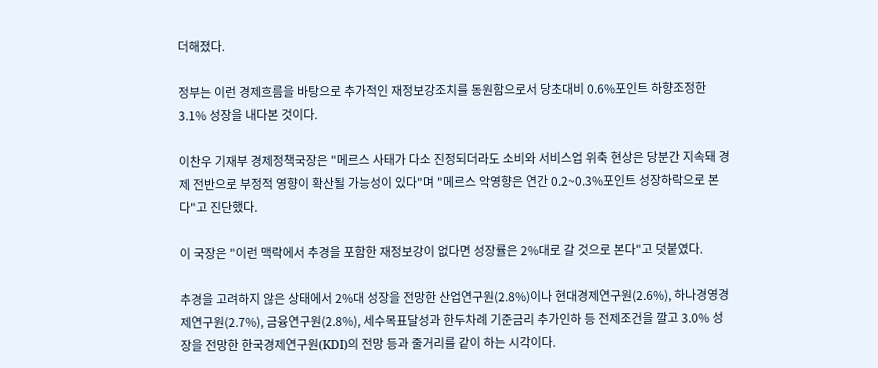더해졌다.

정부는 이런 경제흐름을 바탕으로 추가적인 재정보강조치를 동원함으로서 당초대비 0.6%포인트 하향조정한 3.1% 성장을 내다본 것이다.

이찬우 기재부 경제정책국장은 "메르스 사태가 다소 진정되더라도 소비와 서비스업 위축 현상은 당분간 지속돼 경제 전반으로 부정적 영향이 확산될 가능성이 있다"며 "메르스 악영향은 연간 0.2~0.3%포인트 성장하락으로 본다"고 진단했다.

이 국장은 "이런 맥락에서 추경을 포함한 재정보강이 없다면 성장률은 2%대로 갈 것으로 본다"고 덧붙였다.

추경을 고려하지 않은 상태에서 2%대 성장을 전망한 산업연구원(2.8%)이나 현대경제연구원(2.6%), 하나경영경제연구원(2.7%), 금융연구원(2.8%), 세수목표달성과 한두차례 기준금리 추가인하 등 전제조건을 깔고 3.0% 성장을 전망한 한국경제연구원(KDI)의 전망 등과 줄거리를 같이 하는 시각이다.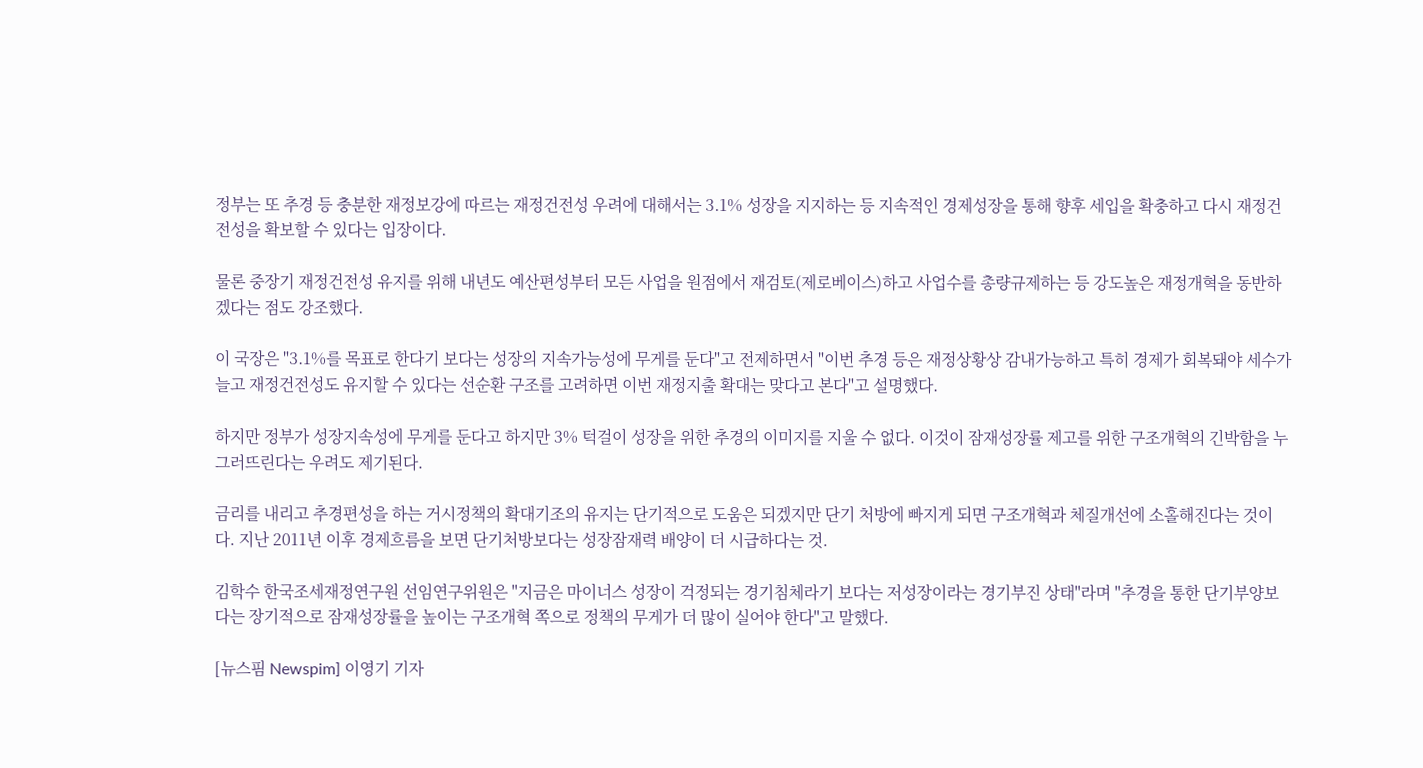정부는 또 추경 등 충분한 재정보강에 따르는 재정건전성 우려에 대해서는 3.1% 성장을 지지하는 등 지속적인 경제성장을 통해 향후 세입을 확충하고 다시 재정건전성을 확보할 수 있다는 입장이다.

물론 중장기 재정건전성 유지를 위해 내년도 예산편성부터 모든 사업을 원점에서 재검토(제로베이스)하고 사업수를 총량규제하는 등 강도높은 재정개혁을 동반하겠다는 점도 강조했다.

이 국장은 "3.1%를 목표로 한다기 보다는 성장의 지속가능성에 무게를 둔다"고 전제하면서 "이번 추경 등은 재정상황상 감내가능하고 특히 경제가 회복돼야 세수가 늘고 재정건전성도 유지할 수 있다는 선순환 구조를 고려하면 이번 재정지출 확대는 맞다고 본다"고 설명했다.

하지만 정부가 성장지속성에 무게를 둔다고 하지만 3% 턱걸이 성장을 위한 추경의 이미지를 지울 수 없다. 이것이 잠재성장률 제고를 위한 구조개혁의 긴박함을 누그러뜨린다는 우려도 제기된다.

금리를 내리고 추경편성을 하는 거시정책의 확대기조의 유지는 단기적으로 도움은 되겠지만 단기 처방에 빠지게 되면 구조개혁과 체질개선에 소홀해진다는 것이다. 지난 2011년 이후 경제흐름을 보면 단기처방보다는 성장잠재력 배양이 더 시급하다는 것.

김학수 한국조세재정연구원 선임연구위원은 "지금은 마이너스 성장이 걱정되는 경기침체라기 보다는 저성장이라는 경기부진 상태"라며 "추경을 통한 단기부양보다는 장기적으로 잠재성장률을 높이는 구조개혁 쪽으로 정책의 무게가 더 많이 실어야 한다"고 말했다.

[뉴스핌 Newspim] 이영기 기자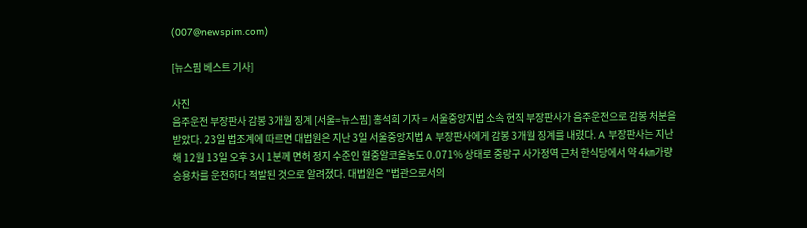(007@newspim.com)

[뉴스핌 베스트 기사]

사진
음주운전 부장판사 감봉 3개월 징계 [서울=뉴스핌] 홍석희 기자 = 서울중앙지법 소속 현직 부장판사가 음주운전으로 감봉 처분을 받았다. 23일 법조계에 따르면 대법원은 지난 3일 서울중앙지법 A 부장판사에게 감봉 3개월 징계를 내렸다. A 부장판사는 지난해 12월 13일 오후 3시 1분께 면허 정지 수준인 혈중알코올농도 0.071% 상태로 중랑구 사가정역 근처 한식당에서 약 4㎞가량 승용차를 운전하다 적발된 것으로 알려졌다. 대법원은 "법관으로서의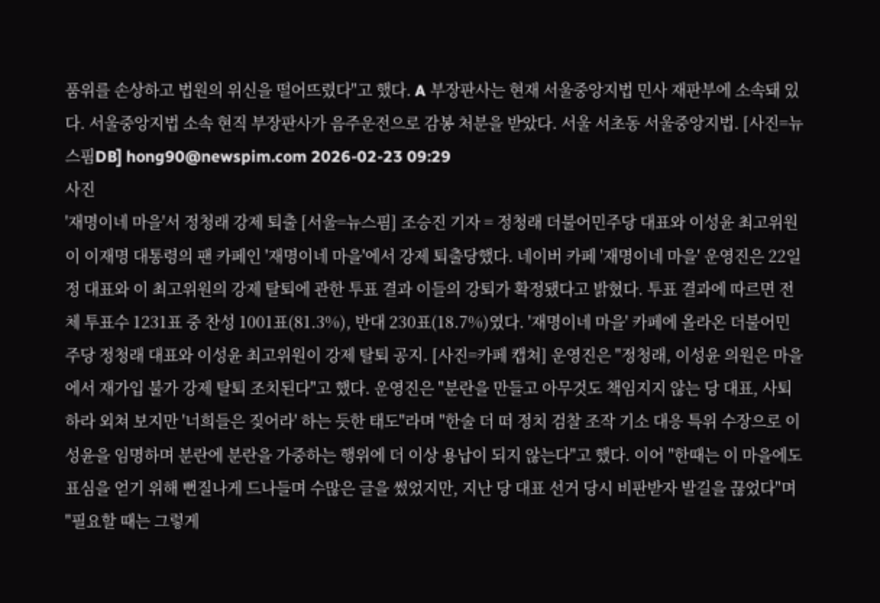품위를 손상하고 법원의 위신을 떨어뜨렸다"고 했다. A 부장판사는 현재 서울중앙지법 민사 재판부에 소속돼 있다. 서울중앙지법 소속 현직 부장판사가 음주운전으로 감봉 처분을 받았다. 서울 서초동 서울중앙지법. [사진=뉴스핌DB] hong90@newspim.com 2026-02-23 09:29
사진
'재명이네 마을'서 정청래 강제 퇴출 [서울=뉴스핌] 조승진 기자 = 정청래 더불어민주당 대표와 이성윤 최고위원이 이재명 대통령의 팬 카페인 '재명이네 마을'에서 강제 퇴출당했다. 네이버 카페 '재명이네 마을' 운영진은 22일 정 대표와 이 최고위원의 강제 탈퇴에 관한 투표 결과 이들의 강퇴가 확정됐다고 밝혔다. 투표 결과에 따르면 전체 투표수 1231표 중 찬성 1001표(81.3%), 반대 230표(18.7%)였다. '재명이네 마을' 카페에 올라온 더불어민주당 정청래 대표와 이성윤 최고위원이 강제 탈퇴 공지. [사진=카페 캡쳐] 운영진은 "정청래, 이성윤 의원은 마을에서 재가입 불가 강제 탈퇴 조치된다"고 했다. 운영진은 "분란을 만들고 아무것도 책임지지 않는 당 대표, 사퇴하라 외쳐 보지만 '너희들은 짖어라' 하는 듯한 태도"라며 "한술 더 떠 정치 검찰 조작 기소 대응 특위 수장으로 이성윤을 임명하며 분란에 분란을 가중하는 행위에 더 이상 용납이 되지 않는다"고 했다. 이어 "한때는 이 마을에도 표심을 얻기 위해 뻔질나게 드나들며 수많은 글을 썼었지만, 지난 당 대표 선거 당시 비판받자 발길을 끊었다"며 "필요할 때는 그렇게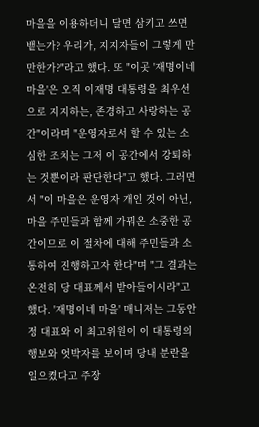마을을 이용하더니 달면 삼키고 쓰면 뱉는가? 우리가, 지지자들이 그렇게 만만한가?"라고 했다. 또 "이곳 '재명이네 마을'은 오직 이재명 대통령을 최우선으로 지지하는, 존경하고 사랑하는 공간"이라며 "운영자로서 할 수 있는 소심한 조치는 그저 이 공간에서 강퇴하는 것뿐이라 판단한다"고 했다. 그러면서 "이 마을은 운영자 개인 것이 아닌, 마을 주민들과 함께 가꿔온 소중한 공간이므로 이 절차에 대해 주민들과 소통하여 진행하고자 한다"며 "그 결과는 온전히 당 대표께서 받아들이시라"고 했다. '재명이네 마을' 매니저는 그동안 정 대표와 이 최고위원이 이 대통령의 행보와 엇박자를 보이며 당내 분란을 일으켰다고 주장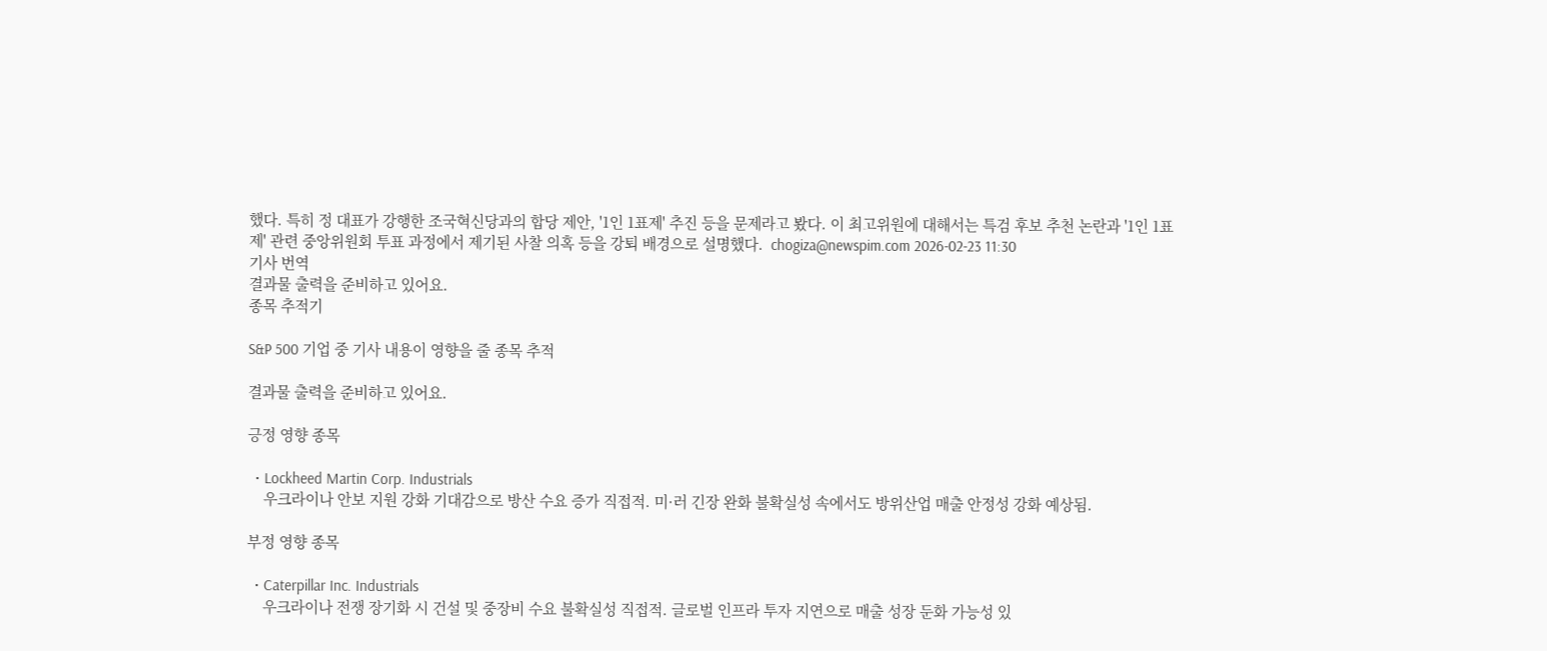했다. 특히 정 대표가 강행한 조국혁신당과의 합당 제안, '1인 1표제' 추진 등을 문제라고 봤다. 이 최고위원에 대해서는 특검 후보 추천 논란과 '1인 1표제' 관련 중앙위원회 투표 과정에서 제기된 사찰 의혹 등을 강퇴 배경으로 설명했다.  chogiza@newspim.com 2026-02-23 11:30
기사 번역
결과물 출력을 준비하고 있어요.
종목 추적기

S&P 500 기업 중 기사 내용이 영향을 줄 종목 추적

결과물 출력을 준비하고 있어요.

긍정 영향 종목

  • Lockheed Martin Corp. Industrials
    우크라이나 안보 지원 강화 기대감으로 방산 수요 증가 직접적. 미·러 긴장 완화 불확실성 속에서도 방위산업 매출 안정성 강화 예상됨.

부정 영향 종목

  • Caterpillar Inc. Industrials
    우크라이나 전쟁 장기화 시 건설 및 중장비 수요 불확실성 직접적. 글로벌 인프라 투자 지연으로 매출 성장 둔화 가능성 있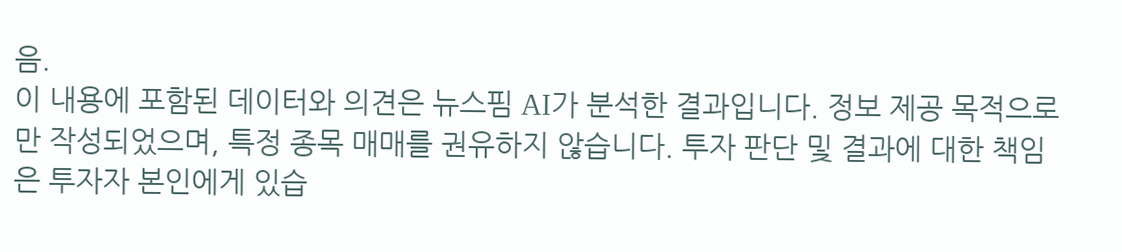음.
이 내용에 포함된 데이터와 의견은 뉴스핌 AI가 분석한 결과입니다. 정보 제공 목적으로만 작성되었으며, 특정 종목 매매를 권유하지 않습니다. 투자 판단 및 결과에 대한 책임은 투자자 본인에게 있습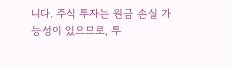니다. 주식 투자는 원금 손실 가능성이 있으므로, 투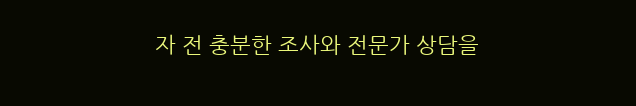자 전 충분한 조사와 전문가 상담을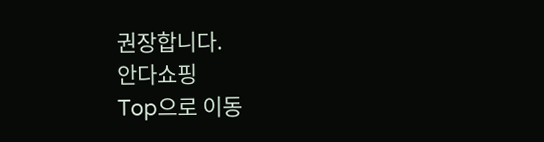권장합니다.
안다쇼핑
Top으로 이동